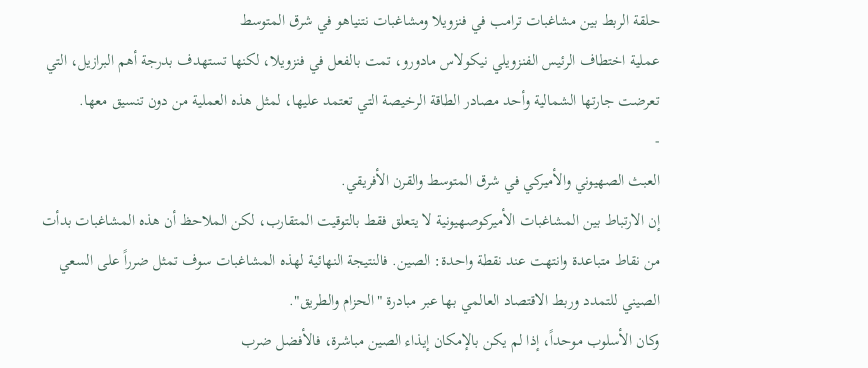حلقة الربط بين مشاغبات ترامب في فنزويلا ومشاغبات نتنياهو في شرق المتوسط
عملية اختطاف الرئيس الفنزويلي نيكولاس مادورو، تمت بالفعل في فنزويلا، لكنها تستهدف بدرجة أهم البرازيل، التي تعرضت جارتها الشمالية وأحد مصادر الطاقة الرخيصة التي تعتمد عليها، لمثل هذه العملية من دون تنسيق معها.
-
العبث الصهيوني والأميركي في شرق المتوسط والقرن الأفريقي.
إن الارتباط بين المشاغبات الأميركوصهيونية لا يتعلق فقط بالتوقيت المتقارب، لكن الملاحظ أن هذه المشاغبات بدأت من نقاط متباعدة وانتهت عند نقطة واحدة: الصين. فالنتيجة النهائية لهذه المشاغبات سوف تمثل ضرراً على السعي الصيني للتمدد وربط الاقتصاد العالمي بها عبر مبادرة "الحزام والطريق".
وكان الأسلوب موحداً، إذا لم يكن بالإمكان إيذاء الصين مباشرة، فالأفضل ضرب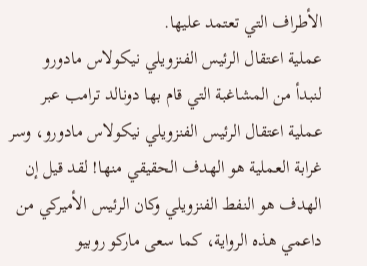الأطراف التي تعتمد عليها.
عملية اعتقال الرئيس الفنزويلي نيكولاس مادورو
لنبدأ من المشاغبة التي قام بها دونالد ترامب عبر عملية اعتقال الرئيس الفنزويلي نيكولاس مادورو، وسر غرابة العملية هو الهدف الحقيقي منها! لقد قيل إن الهدف هو النفط الفنزويلي وكان الرئيس الأميركي من داعمي هذه الرواية، كما سعى ماركو روبيو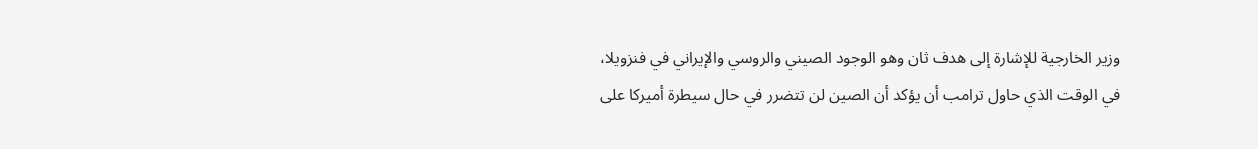وزير الخارجية للإشارة إلى هدف ثان وهو الوجود الصيني والروسي والإيراني في فنزويلا، في الوقت الذي حاول ترامب أن يؤكد أن الصين لن تتضرر في حال سيطرة أميركا على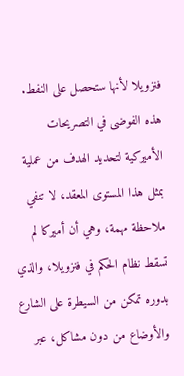فنزويلا لأنها ستحصل على النفط.
هذه الفوضى في التصريحات الأميركية لتحديد الهدف من عملية بمثل هذا المستوى المعقد، لا تنفي ملاحظة مهمة، وهي أن أميركا لم تسقط نظام الحكم في فنزويلا، والذي بدوره تمكن من السيطرة على الشارع والأوضاع من دون مشاكل، عبر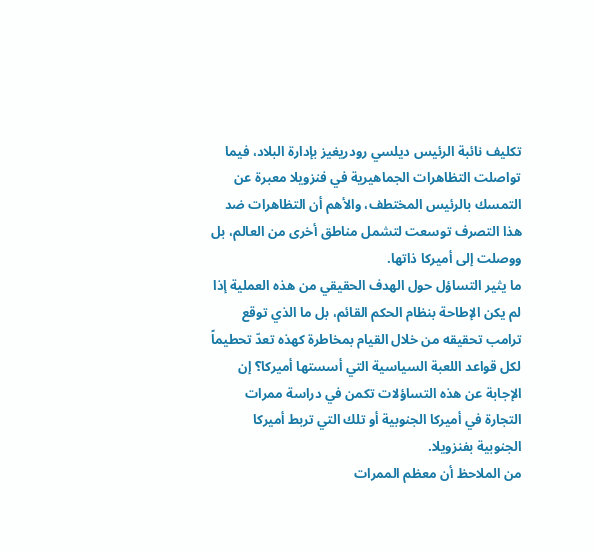تكليف نائبة الرئيس ديلسي رودريغيز بإدارة البلاد، فيما تواصلت التظاهرات الجماهيرية في فنزويلا معبرة عن التمسك بالرئيس المختطف، والأهم أن التظاهرات ضد هذا التصرف توسعت لتشمل مناطق أخرى من العالم، بل ووصلت إلى أميركا ذاتها.
ما يثير التساؤل حول الهدف الحقيقي من هذه العملية إذا لم يكن الإطاحة بنظام الحكم القائم، بل ما الذي توقع ترامب تحقيقه من خلال القيام بمخاطرة كهذه تعدّ تحطيماً لكل قواعد اللعبة السياسية التي أسستها أميركا؟ إن الإجابة عن هذه التساؤلات تكمن في دراسة ممرات التجارة في أميركا الجنوبية أو تلك التي تربط أميركا الجنوبية بفنزويلا.
من الملاحظ أن معظم الممرات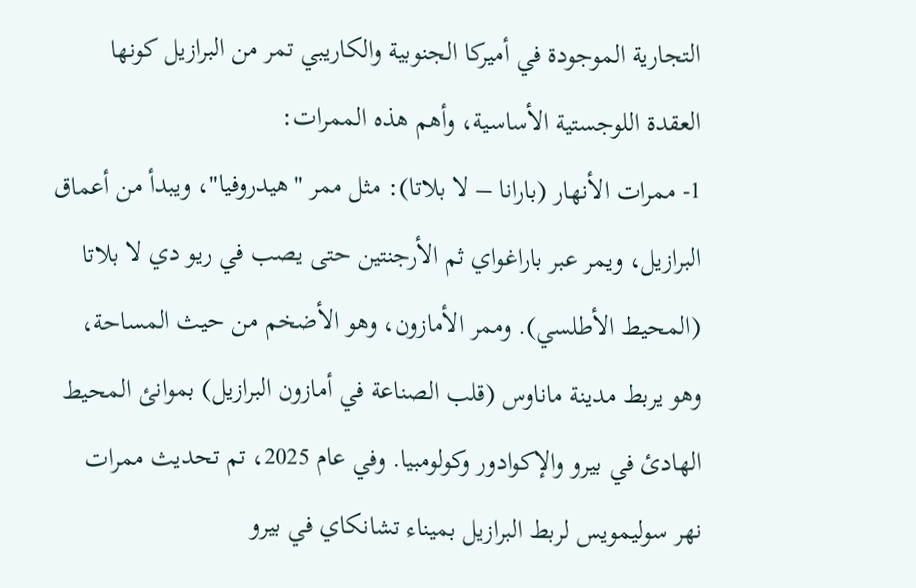التجارية الموجودة في أميركا الجنوبية والكاريبي تمر من البرازيل كونها العقدة اللوجستية الأساسية، وأهم هذه الممرات:
1- ممرات الأنهار (بارانا – لا بلاتا): مثل ممر "هيدروفيا"، ويبدأ من أعماق البرازيل، ويمر عبر باراغواي ثم الأرجنتين حتى يصب في ريو دي لا بلاتا (المحيط الأطلسي). وممر الأمازون، وهو الأضخم من حيث المساحة، وهو يربط مدينة ماناوس (قلب الصناعة في أمازون البرازيل) بموانئ المحيط الهادئ في بيرو والإكوادور وكولومبيا. وفي عام 2025، تم تحديث ممرات نهر سوليمويس لربط البرازيل بميناء تشانكاي في بيرو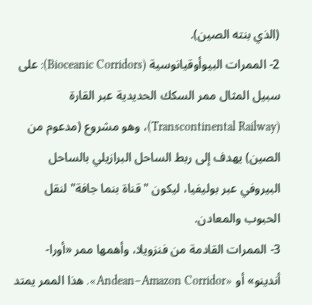(الذي بنته الصين).
2- الممرات البيوأوقيانوسية (Bioceanic Corridors): على سبيل المثال ممر السكك الحديدية عبر القارة (Transcontinental Railway)، وهو مشروع (مدعوم من الصين) يهدف إلى ربط الساحل البرازيلي بالساحل البيروفي عبر بوليفيا، ليكون "قناة بنما جافة" لنقل الحبوب والمعادن.
3- الممرات القادمة من فنزويلا، وأهمها ممر «أورا-أندينو» أو «Andean–Amazon Corridor». هذا الممر يمتد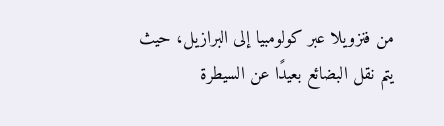من فنزويلا عبر كولومبيا إلى البرازيل، حيث يتم نقل البضائع بعيدًا عن السيطرة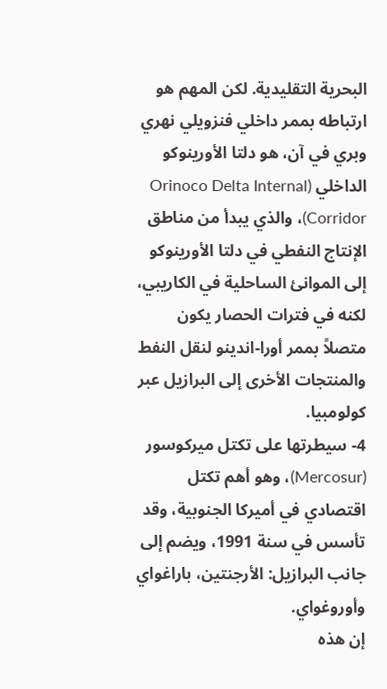البحرية التقليدية. لكن المهم هو ارتباطه بممر داخلي فنزويلي نهري وبري في آن، هو دلتا الأورينوكو الداخلي (Orinoco Delta Internal Corridor)، والذي يبدأ من مناطق الإنتاج النفطي في دلتا الأورينوكو إلى الموانئ الساحلية في الكاريبي، لكنه في فترات الحصار يكون متصلاً بممر أورا-اندينو لنقل النفط والمنتجات الأخرى إلى البرازيل عبر كولومبيا.
4- سيطرتها على تكتل ميركوسور (Mercosur)، وهو أهم تكتل اقتصادي في أميركا الجنوبية، وقد تأسس في سنة 1991، ويضم إلى جانب البرازيل: الأرجنتين، باراغواي وأوروغواي.
إن هذه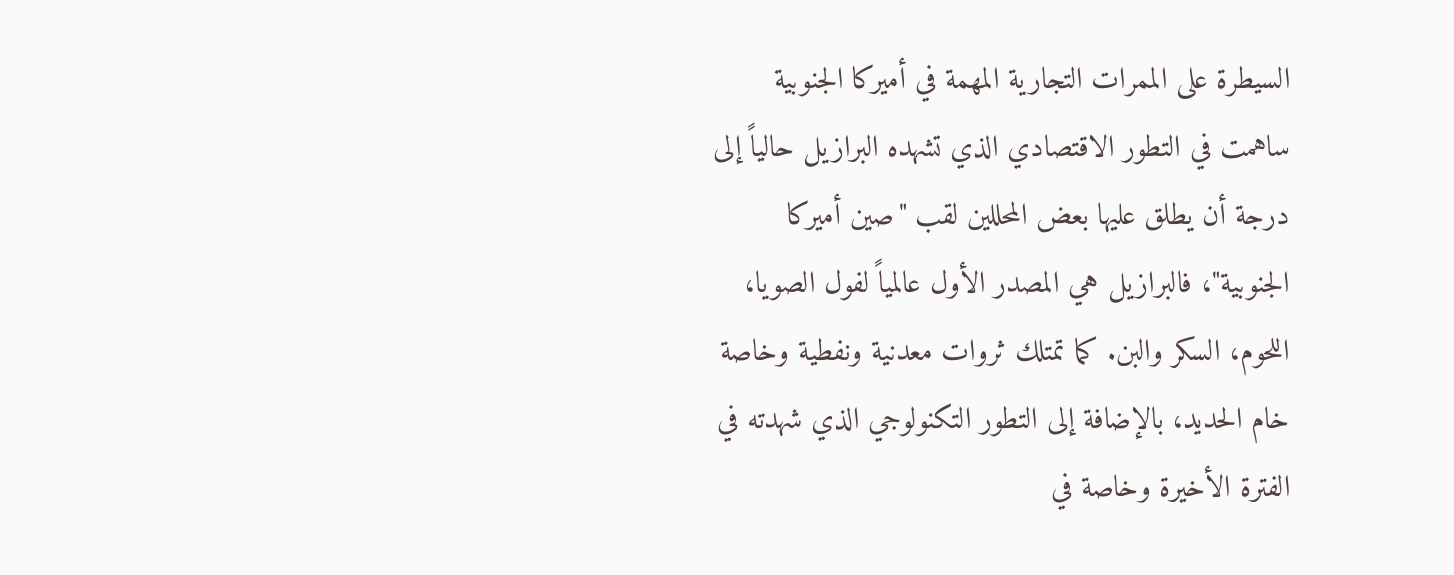السيطرة على الممرات التجارية المهمة في أميركا الجنوبية ساهمت في التطور الاقتصادي الذي تشهده البرازيل حالياً إلى درجة أن يطلق عليها بعض المحللين لقب "صين أميركا الجنوبية"، فالبرازيل هي المصدر الأول عالمياً لفول الصويا، اللحوم، السكر والبن. كما تمتلك ثروات معدنية ونفطية وخاصة خام الحديد، بالإضافة إلى التطور التكنولوجي الذي شهدته في الفترة الأخيرة وخاصة في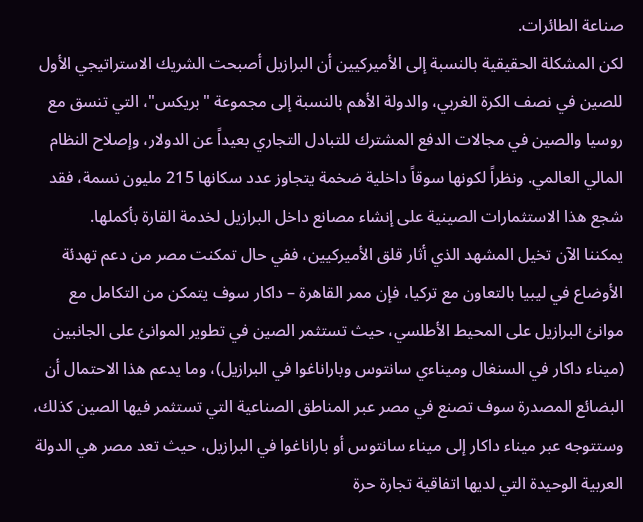صناعة الطائرات.
لكن المشكلة الحقيقية بالنسبة إلى الأميركيين أن البرازيل أصبحت الشريك الاستراتيجي الأول للصين في نصف الكرة الغربي، والدولة الأهم بالنسبة إلى مجموعة "بريكس"، التي تنسق مع روسيا والصين في مجالات الدفع المشترك للتبادل التجاري بعيداً عن الدولار، وإصلاح النظام المالي العالمي. ونظراً لكونها سوقاً داخلية ضخمة يتجاوز عدد سكانها 215 مليون نسمة، فقد شجع هذا الاستثمارات الصينية على إنشاء مصانع داخل البرازيل لخدمة القارة بأكملها.
يمكننا الآن تخيل المشهد الذي أثار قلق الأميركيين، ففي حال تمكنت مصر من دعم تهدئة الأوضاع في ليبيا بالتعاون مع تركيا، فإن ممر القاهرة – داكار سوف يتمكن من التكامل مع موانئ البرازيل على المحيط الأطلسي، حيث تستثمر الصين في تطوير الموانئ على الجانبين (ميناء داكار في السنغال وميناءي سانتوس وباراناغوا في البرازيل)، وما يدعم هذا الاحتمال أن البضائع المصدرة سوف تصنع في مصر عبر المناطق الصناعية التي تستثمر فيها الصين كذلك، وستتوجه عبر ميناء داكار إلى ميناء سانتوس أو باراناغوا في البرازيل، حيث تعد مصر هي الدولة العربية الوحيدة التي لديها اتفاقية تجارة حرة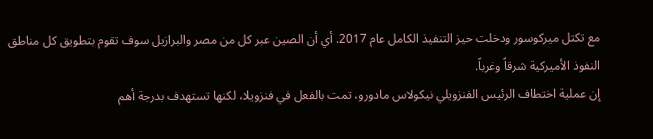مع تكتل ميركوسور ودخلت حيز التنفيذ الكامل عام 2017. أي أن الصين عبر كل من مصر والبرازيل سوف تقوم بتطويق كل مناطق النفوذ الأميركية شرقاً وغرباً.
إن عملية اختطاف الرئيس الفنزويلي نيكولاس مادورو، تمت بالفعل في فنزويلا، لكنها تستهدف بدرجة أهم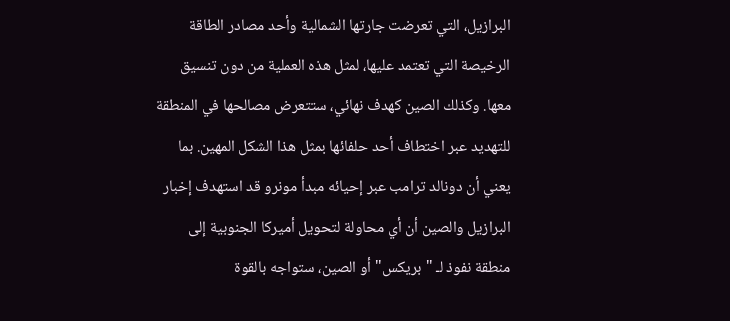البرازيل، التي تعرضت جارتها الشمالية وأحد مصادر الطاقة الرخيصة التي تعتمد عليها، لمثل هذه العملية من دون تنسيق معها. وكذلك الصين كهدف نهائي، ستتعرض مصالحها في المنطقة للتهديد عبر اختطاف أحد حلفائها بمثل هذا الشكل المهين. بما يعني أن دونالد ترامب عبر إحيائه مبدأ مونرو قد استهدف إخبار البرازيل والصين أن أي محاولة لتحويل أميركا الجنوبية إلى منطقة نفوذ لـ "بريكس" أو الصين، ستواجه بالقوة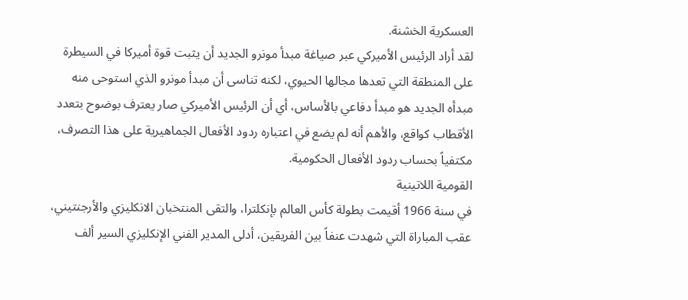العسكرية الخشنة.
لقد أراد الرئيس الأميركي عبر صياغة مبدأ مونرو الجديد أن يثبت قوة أميركا في السيطرة على المنطقة التي تعدها مجالها الحيوي، لكنه تناسى أن مبدأ مونرو الذي استوحى منه مبدأه الجديد هو مبدأ دفاعي بالأساس، أي أن الرئيس الأميركي صار يعترف بوضوح بتعدد الأقطاب كواقع، والأهم أنه لم يضع في اعتباره ردود الأفعال الجماهيرية على هذا التصرف، مكتفياً بحساب ردود الأفعال الحكومية.
القومية اللاتينية
في سنة 1966 أقيمت بطولة كأس العالم بإنكلترا، والتقى المنتخبان الانكليزي والأرجنتيني، عقب المباراة التي شهدت عنفاً بين الفريقين، أدلى المدير الفني الإنكليزي السير ألف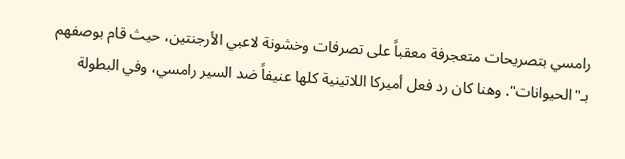رامسي بتصريحات متعجرفة معقباً على تصرفات وخشونة لاعبي الأرجنتين، حيث قام بوصفهم بـ"الحيوانات". وهنا كان رد فعل أميركا اللاتينية كلها عنيفاً ضد السير رامسي، وفي البطولة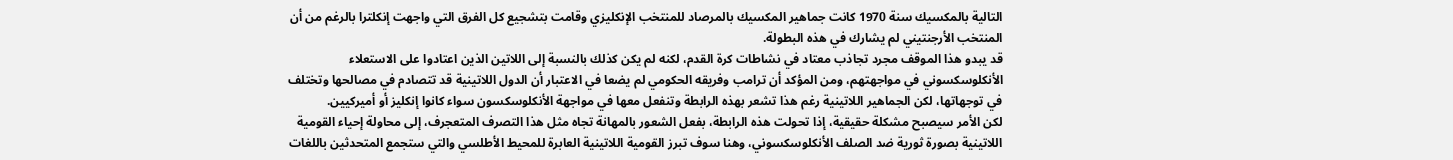التالية بالمكسيك سنة 1970 كانت جماهير المكسيك بالمرصاد للمنتخب الإنكليزي وقامت بتشجيع كل الفرق التي واجهت إنكلترا بالرغم من أن المنتخب الأرجنتيني لم يشارك في هذه البطولة.
قد يبدو هذا الموقف مجرد تجاذب معتاد في نشاطات كرة القدم، لكنه لم يكن كذلك بالنسبة إلى اللاتين الذين اعتادوا على الاستعلاء الأنكلوسكسوني في مواجهتهم، ومن المؤكد أن ترامب وفريقه الحكومي لم يضعا في الاعتبار أن الدول اللاتينية قد تتصادم في مصالحها وتختلف في توجهاتها، لكن الجماهير اللاتينية رغم هذا تشعر بهذه الرابطة وتنفعل معها في مواجهة الأنكلوسكسون سواء كانوا إنكليز أو أميركيين.
لكن الأمر سيصبح مشكلة حقيقية، إذا تحولت هذه الرابطة، بفعل الشعور بالمهانة تجاه مثل هذا التصرف المتعجرف، إلى محاولة إحياء القومية اللاتينية بصورة ثورية ضد الصلف الأنكلوسكسوني، وهنا سوف تبرز القومية اللاتينية العابرة للمحيط الأطلسي والتي ستجمع المتحدثين باللغات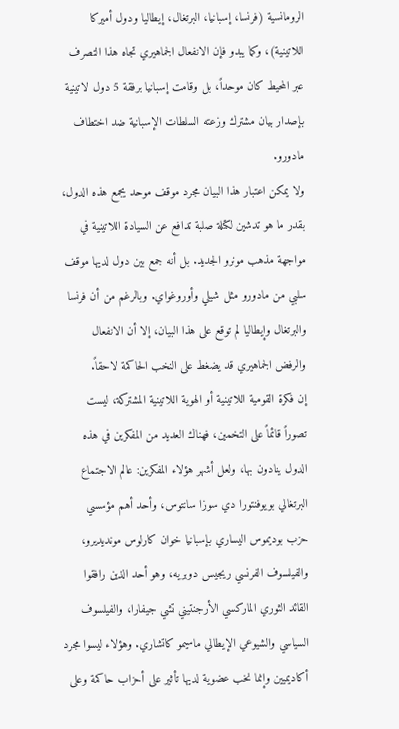الرومانسية (فرنسا، إسبانيا، البرتغال، إيطاليا ودول أميركا اللاتينية)، وكما يبدو فإن الانفعال الجماهيري تجاه هذا التصرف عبر المحيط كان موحداً، بل وقامت إسبانيا برفقة 5 دول لاتينية بإصدار بيان مشترك وزعته السلطات الإسبانية ضد اختطاف مادورو.
ولا يمكن اعتبار هذا البيان مجرد موقف موحد يجمع هذه الدول، بقدر ما هو تدشين لكتلة صلبة تدافع عن السيادة اللاتينية في مواجهة مذهب مونرو الجديد. بل أنه جمع بين دول لديها موقف سلبي من مادورو مثل شيلي وأوروغواي. وبالرغم من أن فرنسا والبرتغال وإيطاليا لم توقع على هذا البيان، إلا أن الانفعال والرفض الجماهيري قد يضغط على النخب الحاكمة لاحقاً.
إن فكرة القومية اللاتينية أو الهوية اللاتينية المشتركة، ليست تصوراً قائماً على التخمين، فهناك العديد من المفكرين في هذه الدول ينادون بها، ولعل أشهر هؤلاء المفكرين: عالم الاجتماع البرتغالي بويوفنتورا دي سوزا سانتوس، وأحد أهم مؤسسي حزب بوديموس اليساري بإسبانيا خوان كارلوس مونديديرو، والفيلسوف الفرنسي ريجيس دوبريه، وهو أحد الذين رافقوا القائد الثوري الماركسي الأرجنتيني تشي جيفارا، والفيلسوف السياسي والشيوعي الإيطالي ماسيمو كاتشاري. وهؤلاء ليسوا مجرد أكاديميين وإنما نخب عضوية لديها تأثير على أحزاب حاكمة وعلى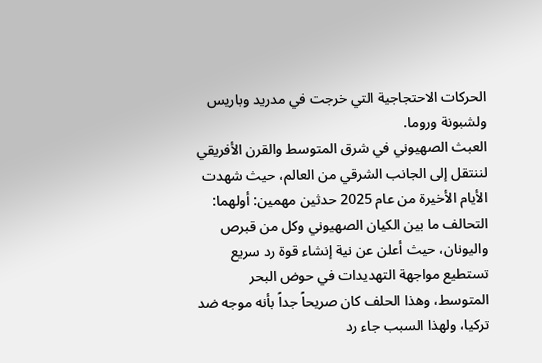الحركات الاحتجاجية التي خرجت في مدريد وباريس ولشبونة وروما.
العبث الصهيوني في شرق المتوسط والقرن الأفريقي
لننتقل إلى الجانب الشرقي من العالم، حيث شهدت الأيام الأخيرة من عام 2025 حدثين مهمين: أولهما: التحالف ما بين الكيان الصهيوني وكل من قبرص واليونان، حيث أعلن عن نية إنشاء قوة رد سريع تستطيع مواجهة التهديدات في حوض البحر المتوسط، وهذا الحلف كان صريحاً جداً بأنه موجه ضد تركيا، ولهذا السبب جاء رد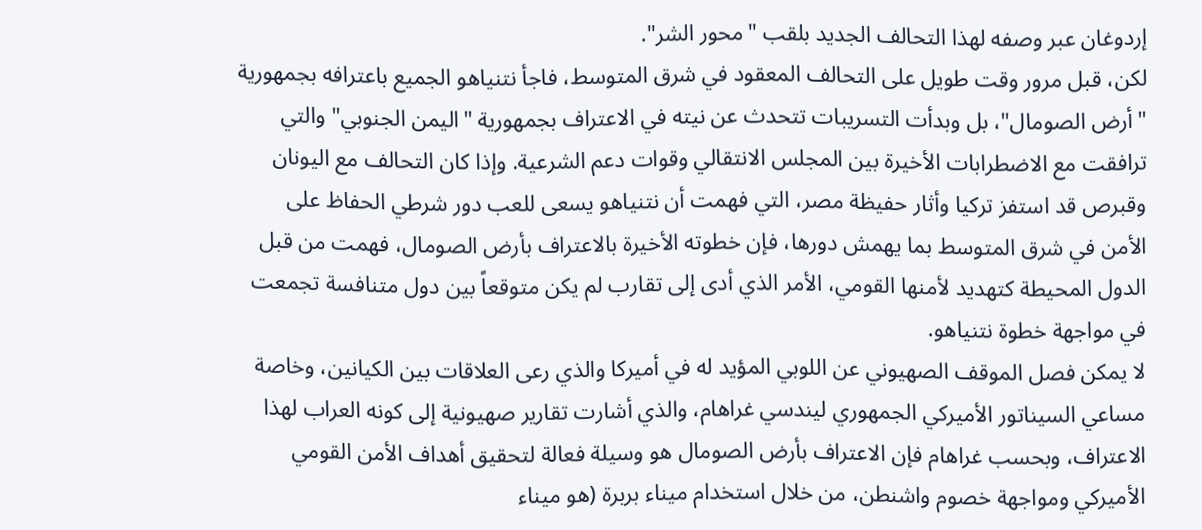إردوغان عبر وصفه لهذا التحالف الجديد بلقب "محور الشر".
لكن، قبل مرور وقت طويل على التحالف المعقود في شرق المتوسط، فاجأ نتنياهو الجميع باعترافه بجمهورية "أرض الصومال"، بل وبدأت التسريبات تتحدث عن نيته في الاعتراف بجمهورية "اليمن الجنوبي" والتي ترافقت مع الاضطرابات الأخيرة بين المجلس الانتقالي وقوات دعم الشرعية. وإذا كان التحالف مع اليونان وقبرص قد استفز تركيا وأثار حفيظة مصر، التي فهمت أن نتنياهو يسعى للعب دور شرطي الحفاظ على الأمن في شرق المتوسط بما يهمش دورها، فإن خطوته الأخيرة بالاعتراف بأرض الصومال، فهمت من قبل الدول المحيطة كتهديد لأمنها القومي، الأمر الذي أدى إلى تقارب لم يكن متوقعاً بين دول متنافسة تجمعت في مواجهة خطوة نتنياهو.
لا يمكن فصل الموقف الصهيوني عن اللوبي المؤيد له في أميركا والذي رعى العلاقات بين الكيانين، وخاصة مساعي السيناتور الأميركي الجمهوري ليندسي غراهام، والذي أشارت تقارير صهيونية إلى كونه العراب لهذا الاعتراف، وبحسب غراهام فإن الاعتراف بأرض الصومال هو وسيلة فعالة لتحقيق أهداف الأمن القومي الأميركي ومواجهة خصوم واشنطن، من خلال استخدام ميناء بربرة (هو ميناء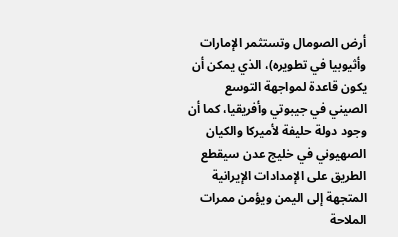أرض الصومال وتستثمر الإمارات وأثيوبيا في تطويره)، الذي يمكن أن يكون قاعدة لمواجهة التوسع الصيني في جيبوتي وأفريقيا، كما أن وجود دولة حليفة لأميركا والكيان الصهيوني في خليج عدن سيقطع الطريق على الإمدادات الإيرانية المتجهة إلى اليمن ويؤمن ممرات الملاحة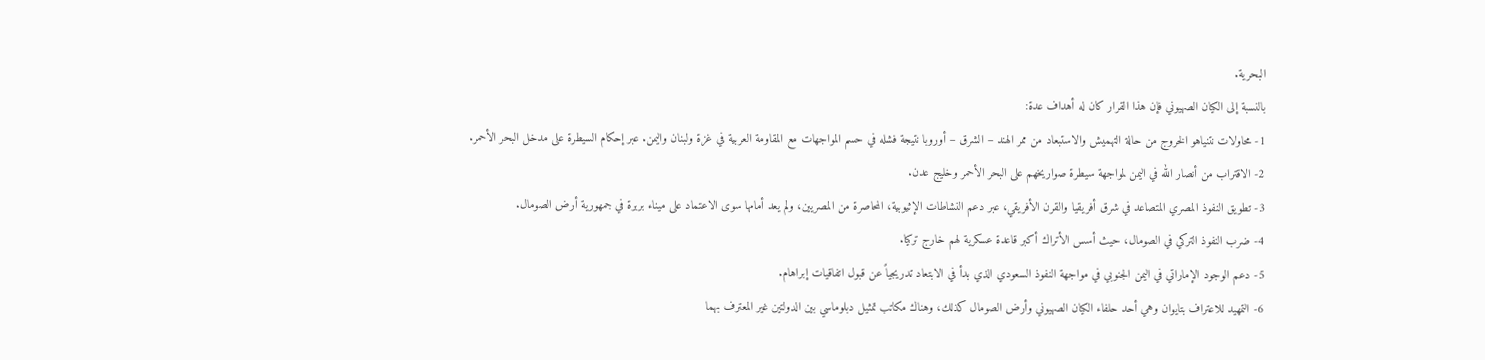البحرية.
بالنسبة إلى الكيان الصهيوني فإن هذا القرار كان له أهداف عدة:
1- محاولات نتنياهو الخروج من حالة التهميش والاستبعاد من ممر الهند – الشرق – أوروبا نتيجة فشله في حسم المواجهات مع المقاومة العربية في غزة ولبنان واليمن. عبر إحكام السيطرة على مدخل البحر الأحمر.
2- الاقتراب من أنصار الله في اليمن لمواجهة سيطرة صواريخهم على البحر الأحمر وخليج عدن.
3- تطويق النفوذ المصري المتصاعد في شرق أفريقيا والقرن الأفريقي، عبر دعم النشاطات الإثيوبية، المحاصرة من المصريين، ولم يعد أمامها سوى الاعتماد على ميناء بربرة في جمهورية أرض الصومال.
4- ضرب النفوذ التركي في الصومال، حيث أسس الأتراك أكبر قاعدة عسكرية لهم خارج تركيا.
5- دعم الوجود الإماراتي في اليمن الجنوبي في مواجهة النفوذ السعودي الذي بدأ في الابتعاد تدريجياً عن قبول اتفاقيات إبراهام.
6- التمهيد للاعتراف بتايوان وهي أحد حلفاء الكيان الصهيوني وأرض الصومال كذلك، وهناك مكاتب تمثيل دبلوماسي بين الدولتين غير المعترف بهما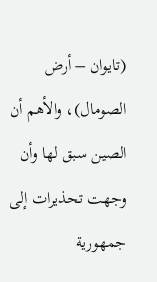(تايوان – أرض الصومال)، والأهم أن الصين سبق لها وأن وجهت تحذيرات إلى جمهورية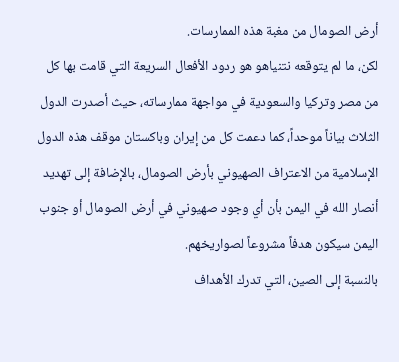أرض الصومال من مغبة هذه الممارسات.
لكن، ما لم يتوقعه نتنياهو هو ردود الأفعال السريعة التي قامت بها كل من مصر وتركيا والسعودية في مواجهة ممارساته، حيث أصدرت الدول الثلاث بياناً موحداً، كما دعمت كل من إيران وباكستان موقف هذه الدول الإسلامية من الاعتراف الصهيوني بأرض الصومال، بالإضافة إلى تهديد أنصار الله في اليمن بأن أي وجود صهيوني في أرض الصومال أو جنوب اليمن سيكون هدفاً مشروعاً لصواريخهم.
بالنسبة إلى الصين، التي تدرك الأهداف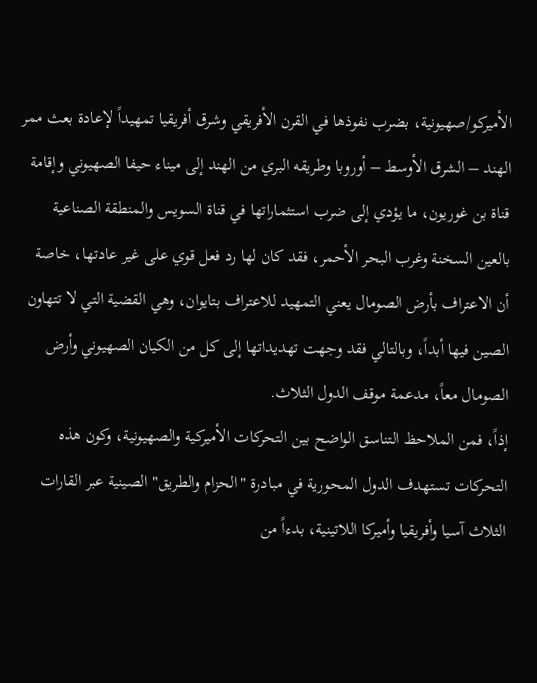الأميركو/صهيونية، بضرب نفوذها في القرن الأفريقي وشرق أفريقيا تمهيداً لإعادة بعث ممر الهند – الشرق الأوسط – أوروبا وطريقه البري من الهند إلى ميناء حيفا الصهيوني وإقامة قناة بن غوريون، ما يؤدي إلى ضرب استثماراتها في قناة السويس والمنطقة الصناعية بالعين السخنة وغرب البحر الأحمر، فقد كان لها رد فعل قوي على غير عادتها، خاصة أن الاعتراف بأرض الصومال يعني التمهيد للاعتراف بتايوان، وهي القضية التي لا تتهاون الصين فيها أبداً، وبالتالي فقد وجهت تهديداتها إلى كل من الكيان الصهيوني وأرض الصومال معاً، مدعمة موقف الدول الثلاث.
إذاً، فمن الملاحظ التناسق الواضح بين التحركات الأميركية والصهيونية، وكون هذه التحركات تستهدف الدول المحورية في مبادرة "الحزام والطريق" الصينية عبر القارات الثلاث آسيا وأفريقيا وأميركا اللاتينية، بدءاً من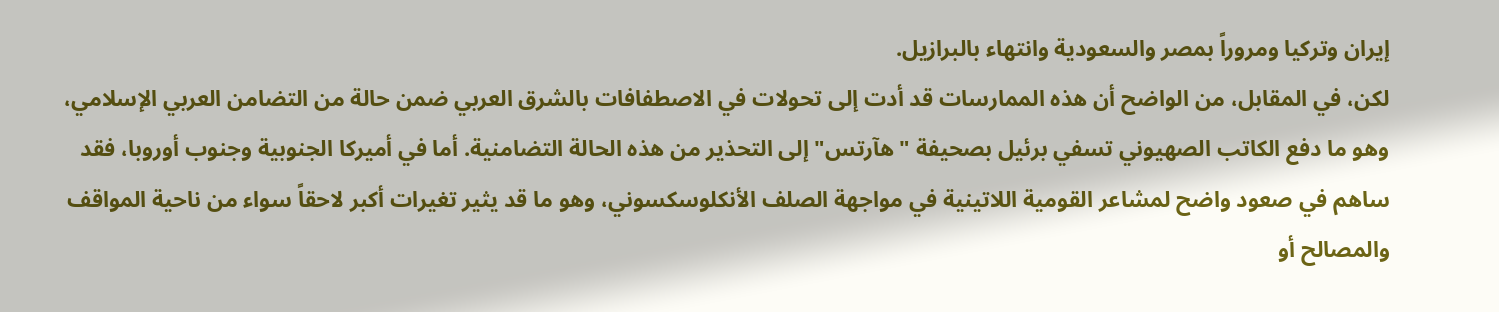إيران وتركيا ومروراً بمصر والسعودية وانتهاء بالبرازيل.
لكن، في المقابل، من الواضح أن هذه الممارسات قد أدت إلى تحولات في الاصطفافات بالشرق العربي ضمن حالة من التضامن العربي الإسلامي، وهو ما دفع الكاتب الصهيوني تسفي برئيل بصحيفة "هآرتس" إلى التحذير من هذه الحالة التضامنية. أما في أميركا الجنوبية وجنوب أوروبا، فقد ساهم في صعود واضح لمشاعر القومية اللاتينية في مواجهة الصلف الأنكلوسكسوني، وهو ما قد يثير تغيرات أكبر لاحقاً سواء من ناحية المواقف والمصالح أو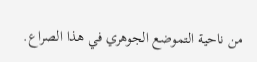من ناحية التموضع الجوهري في هذا الصراع.